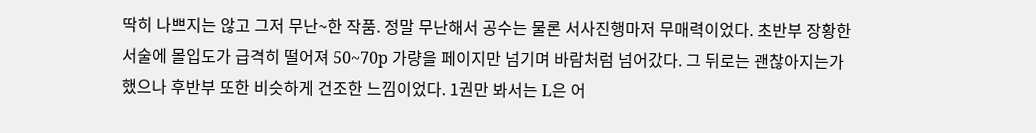딱히 나쁘지는 않고 그저 무난~한 작품. 정말 무난해서 공수는 물론 서사진행마저 무매력이었다. 초반부 장황한 서술에 몰입도가 급격히 떨어져 50~70p 가량을 페이지만 넘기며 바람처럼 넘어갔다. 그 뒤로는 괜찮아지는가 했으나 후반부 또한 비슷하게 건조한 느낌이었다. 1권만 봐서는 L은 어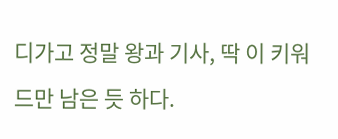디가고 정말 왕과 기사, 딱 이 키워드만 남은 듯 하다.